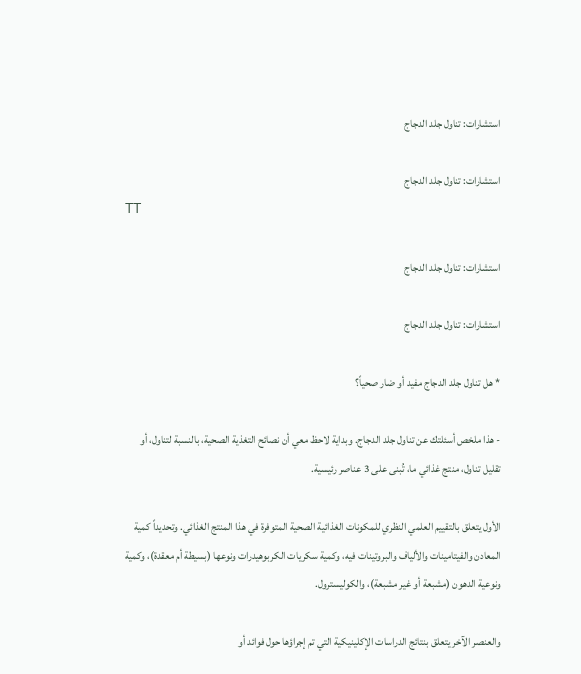استشارات: تناول جلد الدجاج

استشارات: تناول جلد الدجاج
TT

استشارات: تناول جلد الدجاج

استشارات: تناول جلد الدجاج

* هل تناول جلد الدجاج مفيد أو ضار صحياً؟

- هذا ملخص أسئلتك عن تناول جلد الدجاج. وبداية لاحظ معي أن نصائح التغذية الصحية، بالنسبة لتناول، أو تقليل تناول، منتج غذائي ما، تُبنى على 3 عناصر رئيسية.

الأول يتعلق بالتقييم العلمي النظري للمكونات الغذائية الصحية المتوفرة في هذا المنتج الغذائي. وتحديداً كمية المعادن والفيتامينات والألياف والبروتينات فيه، وكمية سكريات الكربوهيدرات ونوعها (بسيطة أم معقدة)، وكمية ونوعية الدهون (مشبعة أو غير مشبعة)، والكوليسترول.

والعنصر الآخر يتعلق بنتائج الدراسات الإكلينيكية التي تم إجراؤها حول فوائد أو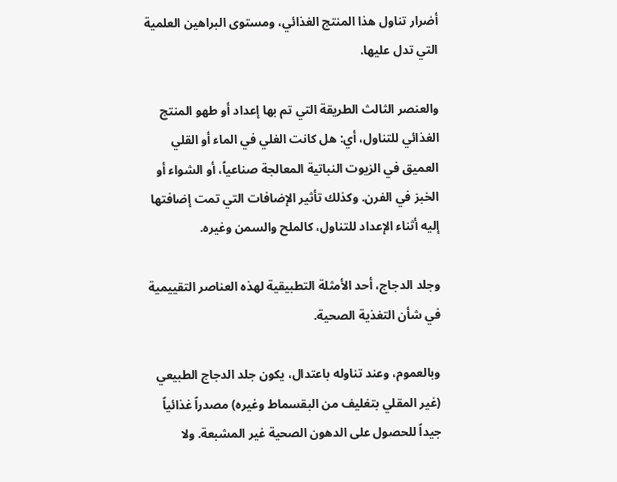أضرار تناول هذا المنتج الغذائي، ومستوى البراهين العلمية التي تدل عليها.

والعنصر الثالث الطريقة التي تم بها إعداد أو طهو المنتج الغذائي للتناول، أي: هل كانت الغلي في الماء أو القلي العميق في الزيوت النباتية المعالجة صناعياً، أو الشواء أو الخبز في الفرن. وكذلك تأثير الإضافات التي تمت إضافتها إليه أثناء الإعداد للتناول، كالملح والسمن وغيره.

وجلد الدجاج، أحد الأمثلة التطبيقية لهذه العناصر التقييمية في شأن التغذية الصحية.

وبالعموم، وعند تناوله باعتدال، يكون جلد الدجاج الطبيعي (غير المقلي بتغليف من البقسماط وغيره) مصدراً غذائياً جيداً للحصول على الدهون الصحية غير المشبعة. ولا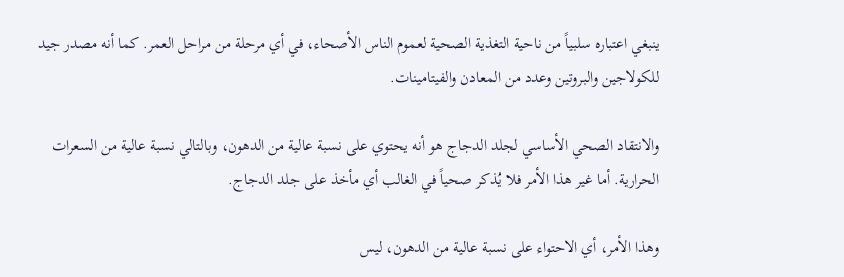ينبغي اعتباره سلبياً من ناحية التغذية الصحية لعموم الناس الأصحاء، في أي مرحلة من مراحل العمر. كما أنه مصدر جيد للكولاجين والبروتين وعدد من المعادن والفيتامينات.

والانتقاد الصحي الأساسي لجلد الدجاج هو أنه يحتوي على نسبة عالية من الدهون، وبالتالي نسبة عالية من السعرات الحرارية. أما غير هذا الأمر فلا يُذكر صحياً في الغالب أي مأخذ على جلد الدجاج.

وهذا الأمر، أي الاحتواء على نسبة عالية من الدهون، ليس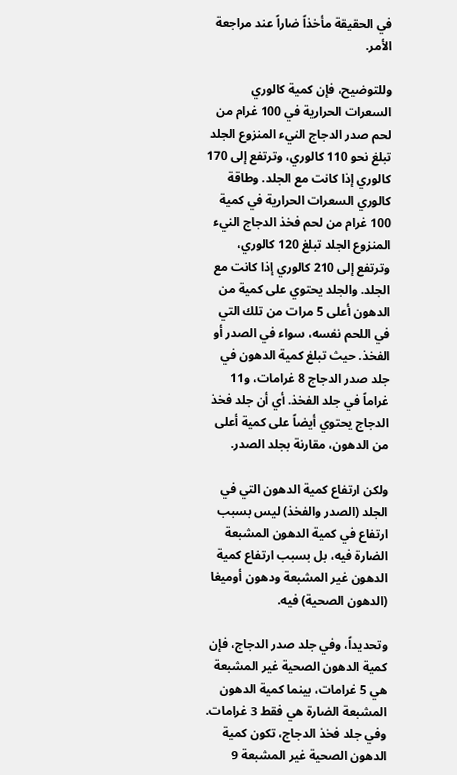في الحقيقة مأخذاً ضاراً عند مراجعة الأمر.

وللتوضيح، فإن كمية كالوري السعرات الحرارية في 100 غرام من لحم صدر الدجاج النيء المنزوع الجلد تبلغ نحو 110 كالوري، وترتفع إلى 170 كالوري إذا كانت مع الجلد. وطاقة كالوري السعرات الحرارية في كمية 100 غرام من لحم فخذ الدجاج النيء المنزوع الجلد تبلغ 120 كالوري، وترتفع إلى 210 كالوري إذا كانت مع الجلد. والجلد يحتوي على كمية من الدهون أعلى 5 مرات من تلك التي في اللحم نفسه، سواء في الصدر أو الفخذ. حيث تبلغ كمية الدهون في جلد صدر الدجاج 8 غرامات، و11 غراماً في جلد الفخذ. أي أن جلد فخذ الدجاج يحتوي أيضاً على كمية أعلى من الدهون، مقارنة بجلد الصدر.

ولكن ارتفاع كمية الدهون التي في الجلد (الصدر والفخذ) ليس بسبب ارتفاع في كمية الدهون المشبعة الضارة فيه، بل بسبب ارتفاع كمية الدهون غير المشبعة ودهون أوميغا (الدهون الصحية) فيه.

وتحديداً، وفي جلد صدر الدجاج، فإن كمية الدهون الصحية غير المشبعة هي 5 غرامات، بينما كمية الدهون المشبعة الضارة هي فقط 3 غرامات. وفي جلد فخذ الدجاج، تكون كمية الدهون الصحية غير المشبعة 9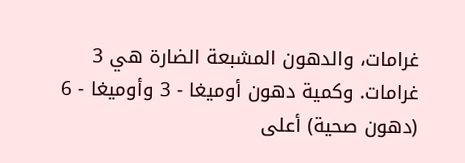غرامات، والدهون المشبعة الضارة هي 3 غرامات. وكمية دهون أوميغا - 3 وأوميغا - 6 (دهون صحية) أعلى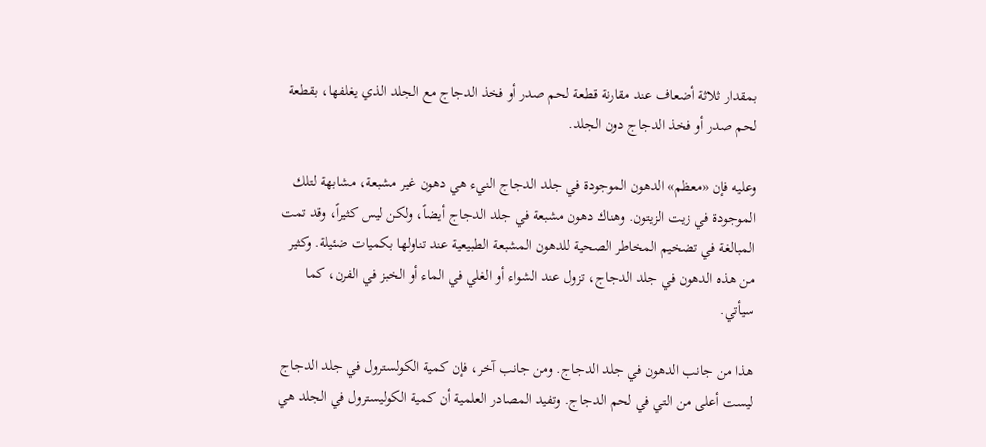بمقدار ثلاثة أضعاف عند مقارنة قطعة لحم صدر أو فخذ الدجاج مع الجلد الذي يغلفها، بقطعة لحم صدر أو فخذ الدجاج دون الجلد.

وعليه فإن «معظم» الدهون الموجودة في جلد الدجاج النيء هي دهون غير مشبعة، مشابهة لتلك الموجودة في زيت الزيتون. وهناك دهون مشبعة في جلد الدجاج أيضاً، ولكن ليس كثيراً، وقد تمت المبالغة في تضخيم المخاطر الصحية للدهون المشبعة الطبيعية عند تناولها بكميات ضئيلة. وكثير من هذه الدهون في جلد الدجاج، تزول عند الشواء أو الغلي في الماء أو الخبز في الفرن، كما سيأتي.

هذا من جانب الدهون في جلد الدجاج. ومن جانب آخر، فإن كمية الكولسترول في جلد الدجاج ليست أعلى من التي في لحم الدجاج. وتفيد المصادر العلمية أن كمية الكوليسترول في الجلد هي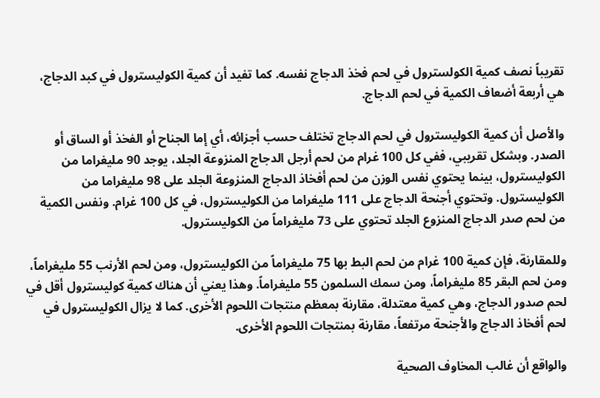تقريباً نصف كمية الكولسترول في لحم فخذ الدجاج نفسه. كما تفيد أن كمية الكوليسترول في كبد الدجاج، هي أربعة أضعاف الكمية في لحم الدجاج.

والأصل أن كمية الكوليسترول في لحم الدجاج تختلف حسب أجزائه، أي إما الجناح أو الفخذ أو الساق أو الصدر. وبشكل تقريبي، ففي كل 100 غرام من لحم أرجل الدجاج المنزوعة الجلد، يوجد 90 مليغراما من الكوليسترول، بينما يحتوي نفس الوزن من لحم أفخاذ الدجاج المنزوعة الجلد على 98 مليغراما من الكوليسترول. وتحتوي أجنحة الدجاج على 111 مليغراما من الكوليسترول، في كل 100 غرام. ونفس الكمية من لحم صدر الدجاج المنزوع الجلد تحتوي على 73 مليغراماً من الكوليسترول.

وللمقارنة، فإن كمية 100 غرام من لحم البط بها 75 مليغراماً من الكوليسترول، ومن لحم الأرنب 55 مليغراماً، ومن لحم البقر 85 مليغراماً، ومن سمك السلمون 55 مليغراماً. وهذا يعني أن هناك كمية كوليسترول أقل في لحم صدور الدجاج، وهي كمية معتدلة، مقارنة بمعظم منتجات اللحوم الأخرى. كما لا يزال الكوليسترول في لحم أفخاذ الدجاج والأجنحة مرتفعاً، مقارنة بمنتجات اللحوم الأخرى.

والواقع أن غالب المخاوف الصحية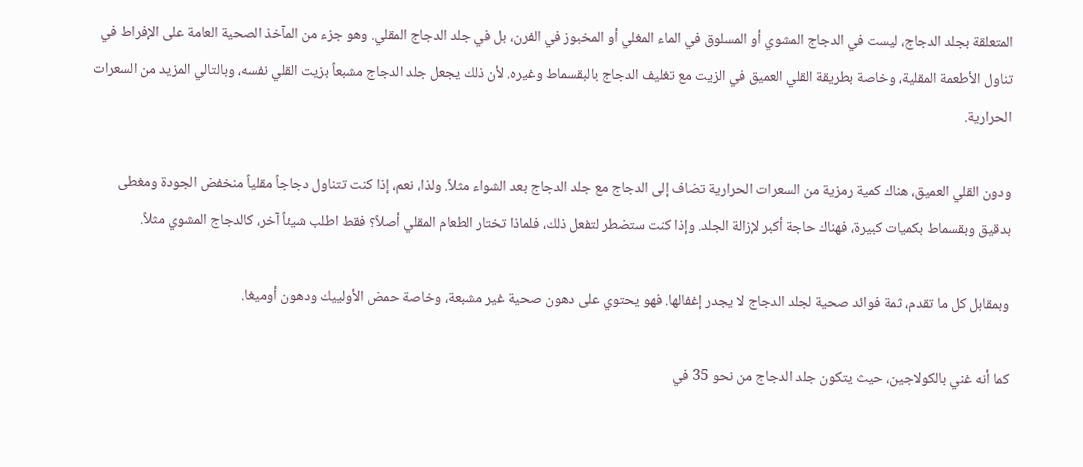المتعلقة بجلد الدجاج، ليست في الدجاج المشوي أو المسلوق في الماء المغلي أو المخبوز في الفرن، بل في جلد الدجاج المقلي. وهو جزء من المآخذ الصحية العامة على الإفراط في تناول الأطعمة المقلية، وخاصة بطريقة القلي العميق في الزيت مع تغليف الدجاج بالبقسماط وغيره. لأن ذلك يجعل جلد الدجاج مشبعاً بزيت القلي نفسه، وبالتالي المزيد من السعرات الحرارية.

ودون القلي العميق، هناك كمية رمزية من السعرات الحرارية تضاف إلى الدجاج مع جلد الدجاج بعد الشواء مثلاً. ولذا، نعم، إذا كنت تتناول دجاجاً مقلياً منخفض الجودة ومغطى بدقيق وبقسماط بكميات كبيرة، فهناك حاجة أكبر لإزالة الجلد. وإذا كنت ستضطر لتفعل ذلك، فلماذا تختار الطعام المقلي أصلاً؟ فقط اطلب شيئاً آخر، كالدجاج المشوي مثلاً.

وبمقابل كل ما تقدم، ثمة فوائد صحية لجلد الدجاج لا يجدر إغفالها. فهو يحتوي على دهون صحية غير مشبعة، وخاصة حمض الأولييك ودهون أوميغا.

كما أنه غني بالكولاجين، حيث يتكون جلد الدجاج من نحو 35 في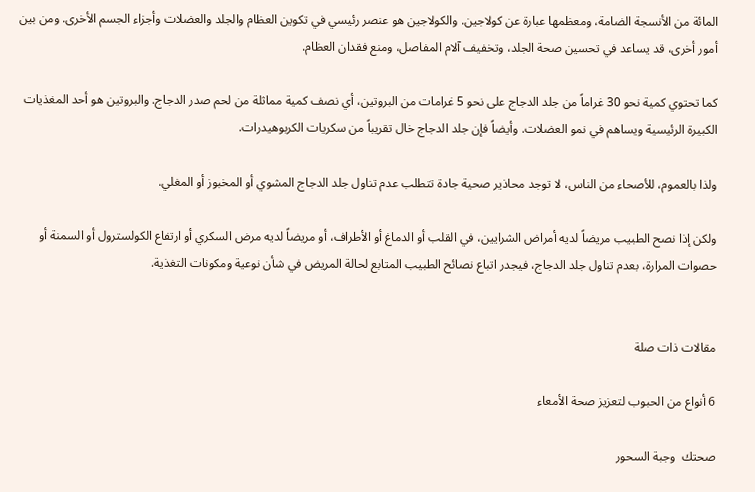المائة من الأنسجة الضامة، ومعظمها عبارة عن كولاجين. والكولاجين هو عنصر رئيسي في تكوين العظام والجلد والعضلات وأجزاء الجسم الأخرى. ومن بين أمور أخرى، قد يساعد في تحسين صحة الجلد، وتخفيف آلام المفاصل، ومنع فقدان العظام.

كما تحتوي كمية نحو 30 غراماً من جلد الدجاج على نحو 5 غرامات من البروتين، أي نصف كمية مماثلة من لحم صدر الدجاج. والبروتين هو أحد المغذيات الكبيرة الرئيسية ويساهم في نمو العضلات. وأيضاً فإن جلد الدجاج خال تقريباً من سكريات الكربوهيدرات.

ولذا بالعموم، للأصحاء من الناس، لا توجد محاذير صحية جادة تتطلب عدم تناول جلد الدجاج المشوي أو المخبوز أو المغلي.

ولكن إذا نصح الطبيب مريضاً لديه أمراض الشرايين، في القلب أو الدماغ أو الأطراف، أو مريضاً لديه مرض السكري أو ارتفاع الكولسترول أو السمنة أو حصوات المرارة، بعدم تناول جلد الدجاج، فيجدر اتباع نصائح الطبيب المتابع لحالة المريض في شأن نوعية ومكونات التغذية.


مقالات ذات صلة

6 أنواع من الحبوب لتعزيز صحة الأمعاء

صحتك  وجبة السحور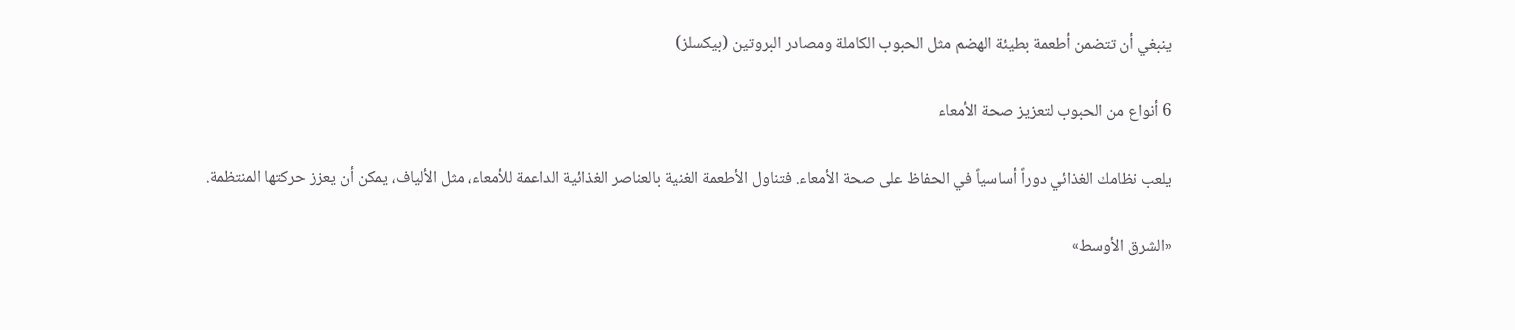ينبغي أن تتضمن أطعمة بطيئة الهضم مثل الحبوب الكاملة ومصادر البروتين (بيكسلز)

6 أنواع من الحبوب لتعزيز صحة الأمعاء

يلعب نظامك الغذائي دوراً أساسياً في الحفاظ على صحة الأمعاء. فتناول الأطعمة الغنية بالعناصر الغذائية الداعمة للأمعاء، مثل الألياف، يمكن أن يعزز حركتها المنتظمة.

«الشرق الأوسط»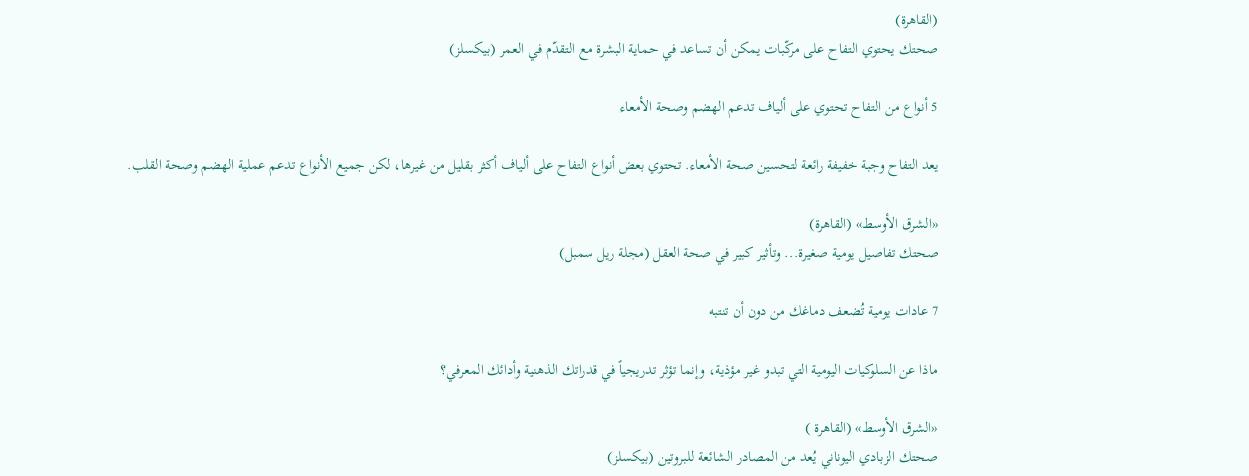(القاهرة)
صحتك يحتوي التفاح على مركّبات يمكن أن تساعد في حماية البشرة مع التقدّم في العمر (بيكسلز)

5 أنواع من التفاح تحتوي على ألياف تدعم الهضم وصحة الأمعاء

يعد التفاح وجبة خفيفة رائعة لتحسين صحة الأمعاء. تحتوي بعض أنواع التفاح على ألياف أكثر بقليل من غيرها، لكن جميع الأنواع تدعم عملية الهضم وصحة القلب.

«الشرق الأوسط» (القاهرة)
صحتك تفاصيل يومية صغيرة... وتأثير كبير في صحة العقل (مجلة ريل سمبل)

7 عادات يومية تُضعف دماغك من دون أن تنتبه

ماذا عن السلوكيات اليومية التي تبدو غير مؤذية، وإنما تؤثر تدريجياً في قدراتك الذهنية وأدائك المعرفي؟

«الشرق الأوسط» (القاهرة )
صحتك الزبادي اليوناني يُعد من المصادر الشائعة للبروتين (بيكسلز)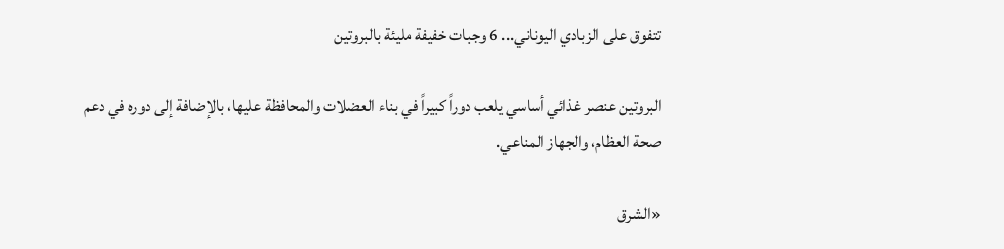تتفوق على الزبادي اليوناني... 6 وجبات خفيفة مليئة بالبروتين

البروتين عنصر غذائي أساسي يلعب دوراً كبيراً في بناء العضلات والمحافظة عليها، بالإضافة إلى دوره في دعم صحة العظام، والجهاز المناعي.

«الشرق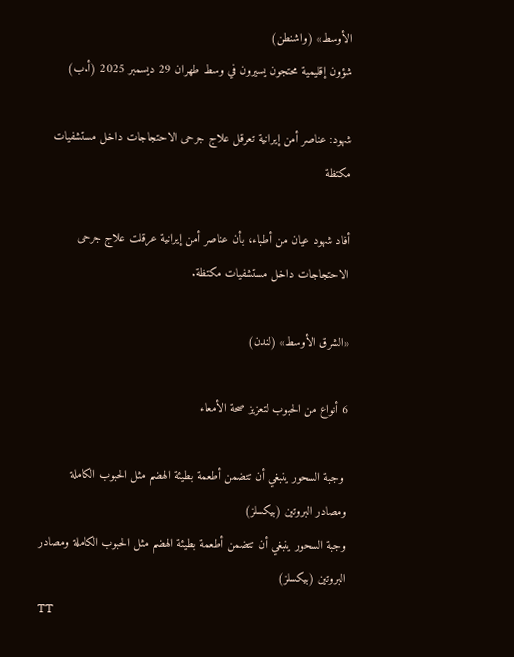الأوسط» (واشنطن)
شؤون إقليمية محتجون يسيرون في وسط طهران 29 ديسمبر 2025 (أ.ب)

شهود: عناصر أمن إيرانية تعرقل علاج جرحى الاحتجاجات داخل مستشفيات مكتظة

أفاد شهود عيان من أطباء، بأن عناصر أمن إيرانية عرقلت علاج جرحى الاحتجاجات داخل مستشفيات مكتظة.

«الشرق الأوسط» (لندن)

6 أنواع من الحبوب لتعزيز صحة الأمعاء

 وجبة السحور ينبغي أن تتضمن أطعمة بطيئة الهضم مثل الحبوب الكاملة ومصادر البروتين (بيكسلز)
وجبة السحور ينبغي أن تتضمن أطعمة بطيئة الهضم مثل الحبوب الكاملة ومصادر البروتين (بيكسلز)
TT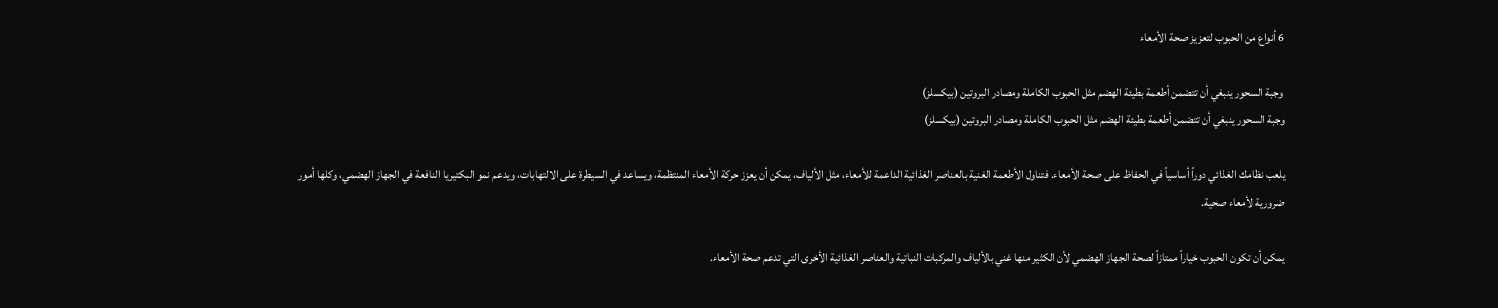6 أنواع من الحبوب لتعزيز صحة الأمعاء

 وجبة السحور ينبغي أن تتضمن أطعمة بطيئة الهضم مثل الحبوب الكاملة ومصادر البروتين (بيكسلز)
وجبة السحور ينبغي أن تتضمن أطعمة بطيئة الهضم مثل الحبوب الكاملة ومصادر البروتين (بيكسلز)

يلعب نظامك الغذائي دوراً أساسياً في الحفاظ على صحة الأمعاء. فتناول الأطعمة الغنية بالعناصر الغذائية الداعمة للأمعاء، مثل الألياف، يمكن أن يعزز حركة الأمعاء المنتظمة، ويساعد في السيطرة على الالتهابات، ويدعم نمو البكتيريا النافعة في الجهاز الهضمي، وكلها أمور ضرورية لأمعاء صحية.

يمكن أن تكون الحبوب خياراً ممتازاً لصحة الجهاز الهضمي لأن الكثير منها غني بالألياف والمركبات النباتية والعناصر الغذائية الأخرى التي تدعم صحة الأمعاء.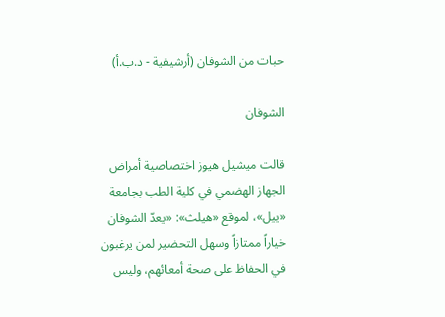حبات من الشوفان (أرشيفية - د.ب.أ)

الشوفان

قالت ميشيل هيوز اختصاصية أمراض الجهاز الهضمي في كلية الطب بجامعة «ييل»، لموقع «هيلث»: «يعدّ الشوفان خياراً ممتازاً وسهل التحضير لمن يرغبون في الحفاظ على صحة أمعائهم، وليس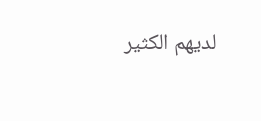لديهم الكثير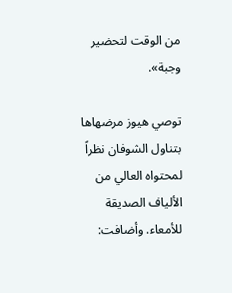من الوقت لتحضير وجبة».

توصي هيوز مرضهاها بتناول الشوفان نظراً لمحتواه العالي من الألياف الصديقة للأمعاء. وأضافت: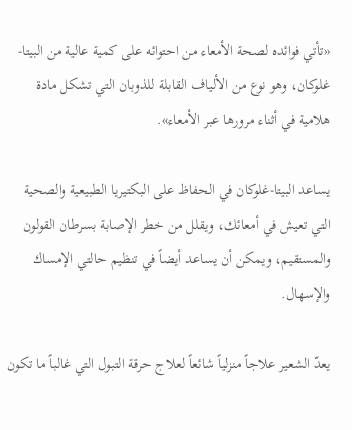«تأتي فوائده لصحة الأمعاء من احتوائه على كمية عالية من البيتا-غلوكان، وهو نوع من الألياف القابلة للذوبان التي تشكل مادة هلامية في أثناء مرورها عبر الأمعاء».

يساعد البيتا-غلوكان في الحفاظ على البكتيريا الطبيعية والصحية التي تعيش في أمعائك، ويقلل من خطر الإصابة بسرطان القولون والمستقيم، ويمكن أن يساعد أيضاً في تنظيم حالتي الإمساك والإسهال.

يعدّ الشعير علاجاً منزلياً شائعاً لعلاج حرقة التبول التي غالباً ما تكون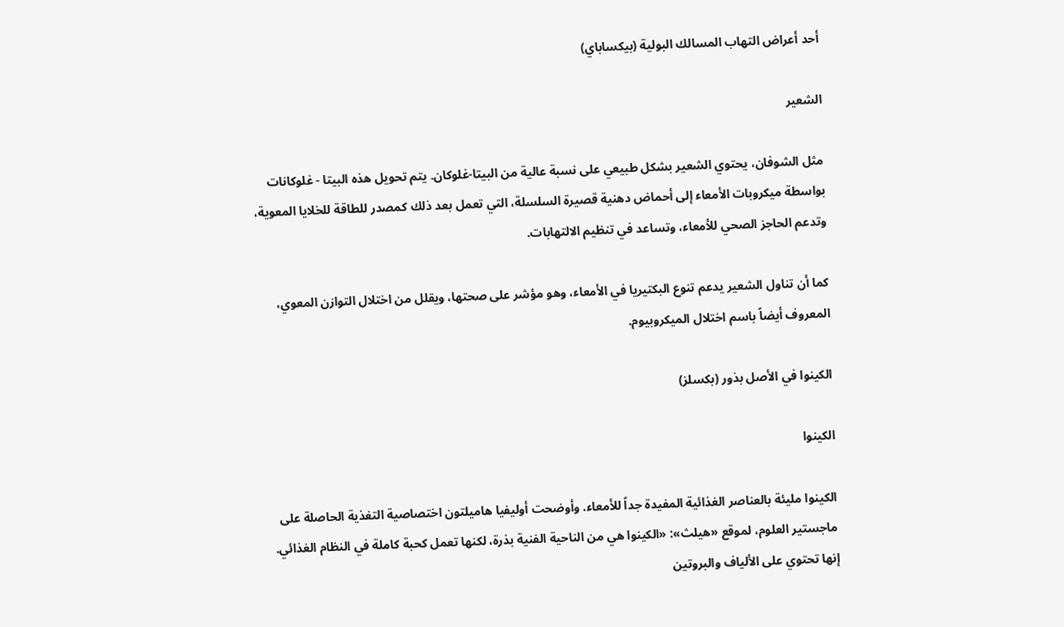أحد أعراض التهاب المسالك البولية (بيكساباي)

الشعير

مثل الشوفان، يحتوي الشعير بشكل طبيعي على نسبة عالية من البيتا-غلوكان. يتم تحويل هذه البيتا - غلوكانات بواسطة ميكروبات الأمعاء إلى أحماض دهنية قصيرة السلسلة، التي تعمل بعد ذلك كمصدر للطاقة للخلايا المعوية، وتدعم الحاجز الصحي للأمعاء، وتساعد في تنظيم الالتهابات.

كما أن تناول الشعير يدعم تنوع البكتيريا في الأمعاء، وهو مؤشر على صحتها، ويقلل من اختلال التوازن المعوي، المعروف أيضاً باسم اختلال الميكروبيوم.

الكينوا في الأصل بذور (بكسلز)

الكينوا

الكينوا مليئة بالعناصر الغذائية المفيدة جداً للأمعاء. وأوضحت أوليفيا هاميلتون اختصاصية التغذية الحاصلة على ماجستير العلوم، لموقع «هيلث»: «الكينوا هي من الناحية الفنية بذرة، لكنها تعمل كحبة كاملة في النظام الغذائي. إنها تحتوي على الألياف والبروتين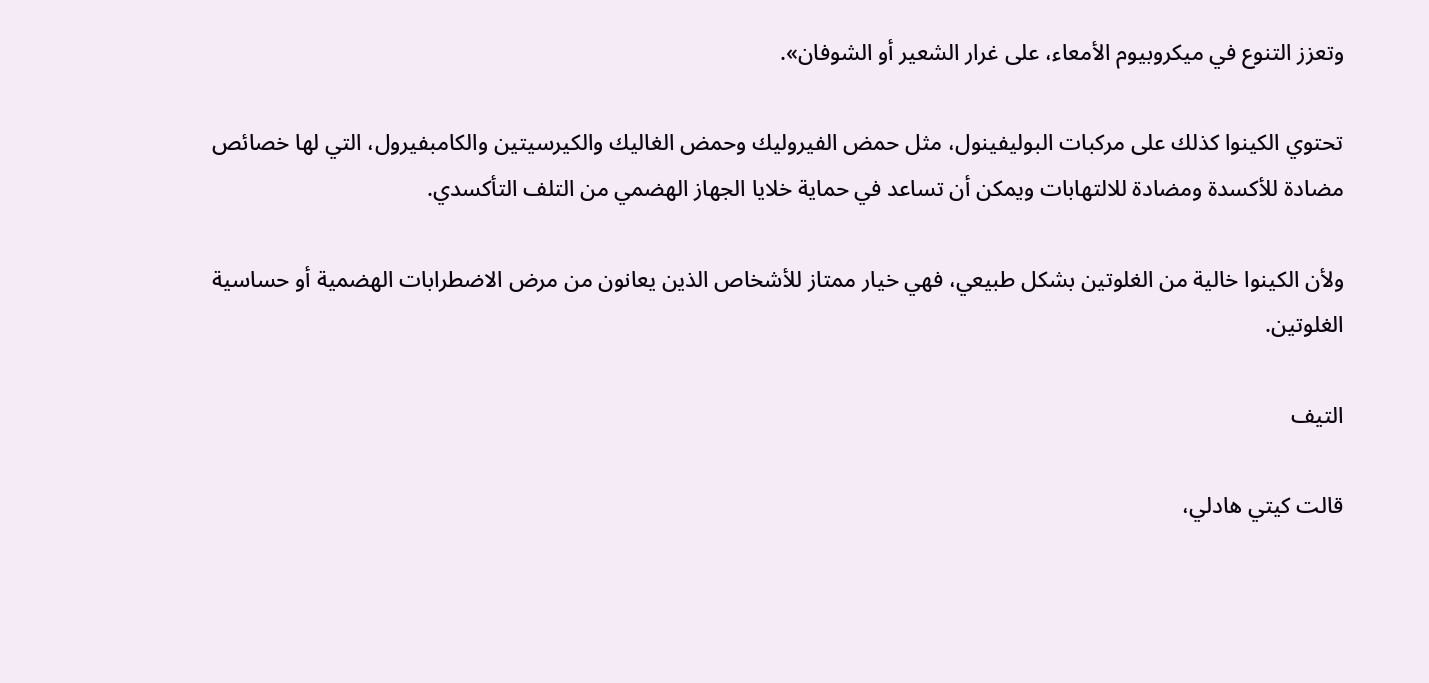وتعزز التنوع في ميكروبيوم الأمعاء، على غرار الشعير أو الشوفان».

تحتوي الكينوا كذلك على مركبات البوليفينول، مثل حمض الفيروليك وحمض الغاليك والكيرسيتين والكامبفيرول، التي لها خصائص مضادة للأكسدة ومضادة للالتهابات ويمكن أن تساعد في حماية خلايا الجهاز الهضمي من التلف التأكسدي.

ولأن الكينوا خالية من الغلوتين بشكل طبيعي، فهي خيار ممتاز للأشخاص الذين يعانون من مرض الاضطرابات الهضمية أو حساسية الغلوتين.

التيف

قالت كيتي هادلي،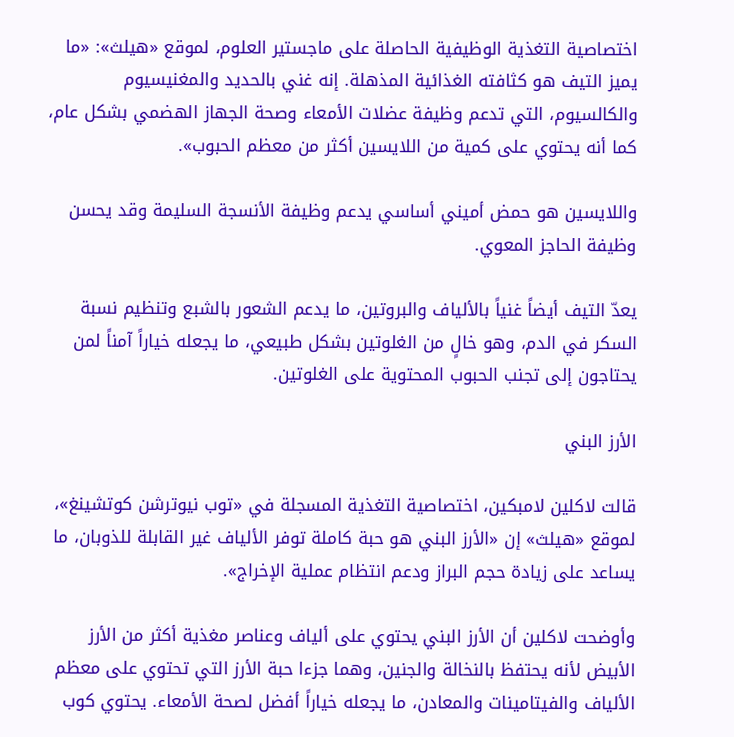اختصاصية التغذية الوظيفية الحاصلة على ماجستير العلوم، لموقع «هيلث»: «ما يميز التيف هو كثافته الغذائية المذهلة. إنه غني بالحديد والمغنيسيوم والكالسيوم، التي تدعم وظيفة عضلات الأمعاء وصحة الجهاز الهضمي بشكل عام، كما أنه يحتوي على كمية من اللايسين أكثر من معظم الحبوب».

واللايسين هو حمض أميني أساسي يدعم وظيفة الأنسجة السليمة وقد يحسن وظيفة الحاجز المعوي.

يعدّ التيف أيضاً غنياً بالألياف والبروتين، ما يدعم الشعور بالشبع وتنظيم نسبة السكر في الدم، وهو خالٍ من الغلوتين بشكل طبيعي، ما يجعله خياراً آمناً لمن يحتاجون إلى تجنب الحبوب المحتوية على الغلوتين.

الأرز البني

قالت لاكلين لامبكين، اختصاصية التغذية المسجلة في «توب نيوترشن كوتشينغ»، لموقع «هيلث» إن «الأرز البني هو حبة كاملة توفر الألياف غير القابلة للذوبان، ما يساعد على زيادة حجم البراز ودعم انتظام عملية الإخراج».

وأوضحت لاكلين أن الأرز البني يحتوي على ألياف وعناصر مغذية أكثر من الأرز الأبيض لأنه يحتفظ بالنخالة والجنين، وهما جزءا حبة الأرز التي تحتوي على معظم الألياف والفيتامينات والمعادن، ما يجعله خياراً أفضل لصحة الأمعاء. يحتوي كوب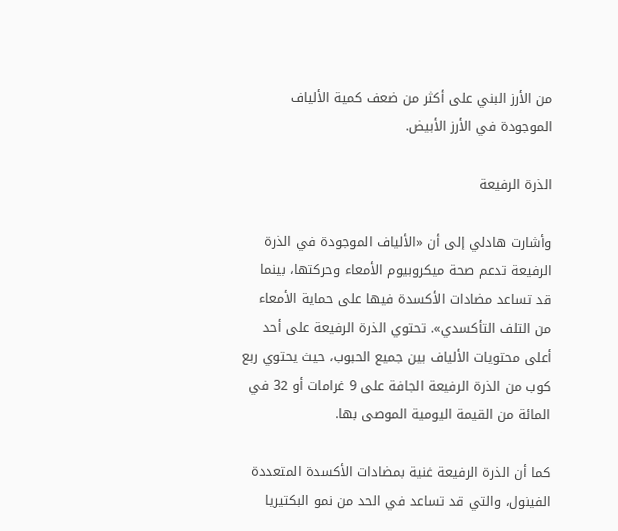من الأرز البني على أكثر من ضعف كمية الألياف الموجودة في الأرز الأبيض.

الذرة الرفيعة

وأشارت هادلي إلى أن «الألياف الموجودة في الذرة الرفيعة تدعم صحة ميكروبيوم الأمعاء وحركتها، بينما قد تساعد مضادات الأكسدة فيها على حماية الأمعاء من التلف التأكسدي». تحتوي الذرة الرفيعة على أحد أعلى محتويات الألياف بين جميع الحبوب، حيث يحتوي ربع كوب من الذرة الرفيعة الجافة على 9 غرامات أو 32 في المائة من القيمة اليومية الموصى بها.

كما أن الذرة الرفيعة غنية بمضادات الأكسدة المتعددة الفينول، والتي قد تساعد في الحد من نمو البكتيريا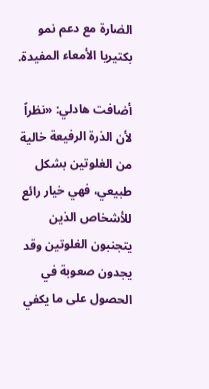الضارة مع دعم نمو بكتيريا الأمعاء المفيدة.

أضافت هادلي: «نظراً لأن الذرة الرفيعة خالية من الغلوتين بشكل طبيعي، فهي خيار رائع للأشخاص الذين يتجنبون الغلوتين وقد يجدون صعوبة في الحصول على ما يكفي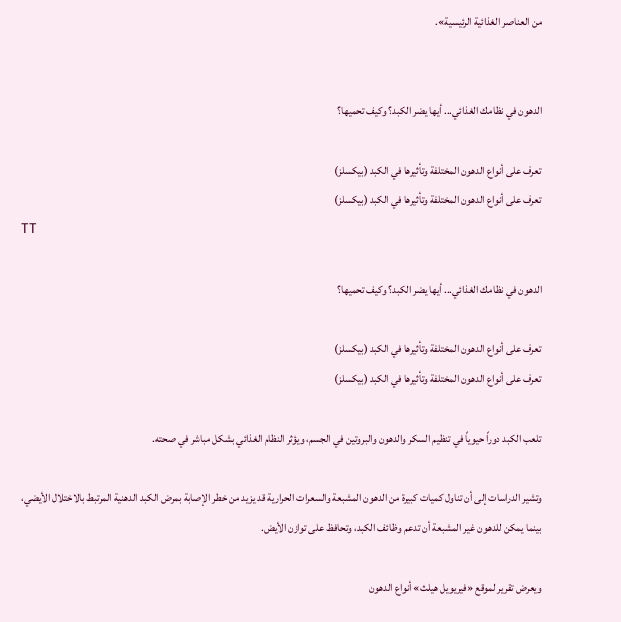من العناصر الغذائية الرئيسية».


الدهون في نظامك الغذائي... أيها يضر الكبد؟ وكيف تحميها؟

تعرف على أنواع الدهون المختلفة وتأثيرها في الكبد (بيكسلز)
تعرف على أنواع الدهون المختلفة وتأثيرها في الكبد (بيكسلز)
TT

الدهون في نظامك الغذائي... أيها يضر الكبد؟ وكيف تحميها؟

تعرف على أنواع الدهون المختلفة وتأثيرها في الكبد (بيكسلز)
تعرف على أنواع الدهون المختلفة وتأثيرها في الكبد (بيكسلز)

تلعب الكبد دوراً حيوياً في تنظيم السكر والدهون والبروتين في الجسم، ويؤثر النظام الغذائي بشكل مباشر في صحته.

وتشير الدراسات إلى أن تناول كميات كبيرة من الدهون المشبعة والسعرات الحرارية قد يزيد من خطر الإصابة بمرض الكبد الدهنية المرتبط بالاختلال الأيضي، بينما يمكن للدهون غير المشبعة أن تدعم وظائف الكبد، وتحافظ على توازن الأيض.

ويعرض تقرير لموقع «فيريويل هيلث» أنواع الدهون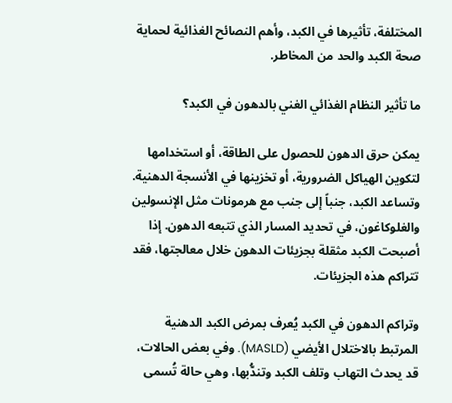المختلفة، تأثيرها في الكبد، وأهم النصائح الغذائية لحماية صحة الكبد والحد من المخاطر.

ما تأثير النظام الغذائي الغني بالدهون في الكبد؟

يمكن حرق الدهون للحصول على الطاقة، أو استخدامها لتكوين الهياكل الضرورية، أو تخزينها في الأنسجة الدهنية. وتساعد الكبد، جنباً إلى جنب مع هرمونات مثل الإنسولين والغلوكاغون، في تحديد المسار الذي تتبعه الدهون. إذا أصبحت الكبد مثقلة بجزيئات الدهون خلال معالجتها، فقد تتراكم هذه الجزيئات.

وتراكم الدهون في الكبد يُعرف بمرض الكبد الدهنية المرتبط بالاختلال الأيضي (MASLD). وفي بعض الحالات، قد يحدث التهاب وتلف الكبد وتندُّبها، وهي حالة تُسمى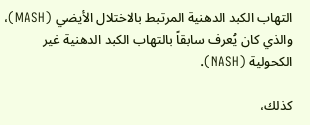التهاب الكبد الدهنية المرتبط بالاختلال الأيضي (MASH)، والذي كان يُعرف سابقاً بالتهاب الكبد الدهنية غير الكحولية (NASH).

كذلك،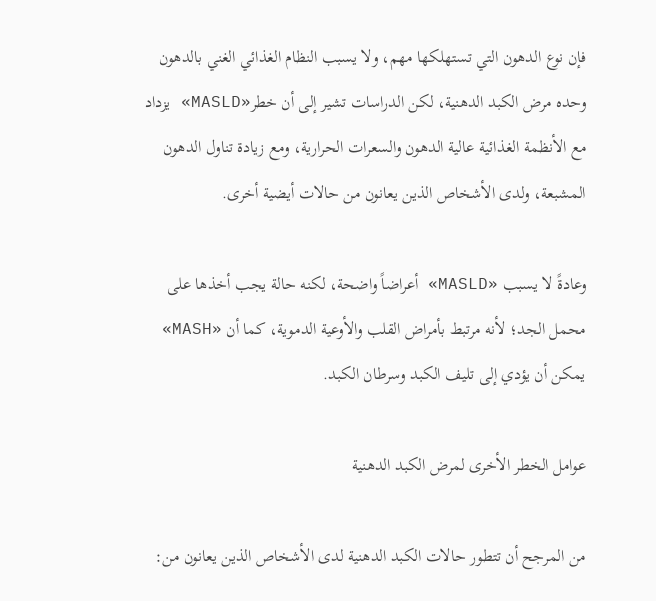فإن نوع الدهون التي تستهلكها مهم، ولا يسبب النظام الغذائي الغني بالدهون وحده مرض الكبد الدهنية، لكن الدراسات تشير إلى أن خطر«MASLD» يزداد مع الأنظمة الغذائية عالية الدهون والسعرات الحرارية، ومع زيادة تناول الدهون المشبعة، ولدى الأشخاص الذين يعانون من حالات أيضية أخرى.

وعادةً لا يسبب «MASLD» أعراضاً واضحة، لكنه حالة يجب أخذها على محمل الجد؛ لأنه مرتبط بأمراض القلب والأوعية الدموية، كما أن «MASH» يمكن أن يؤدي إلى تليف الكبد وسرطان الكبد.

عوامل الخطر الأخرى لمرض الكبد الدهنية

من المرجح أن تتطور حالات الكبد الدهنية لدى الأشخاص الذين يعانون من: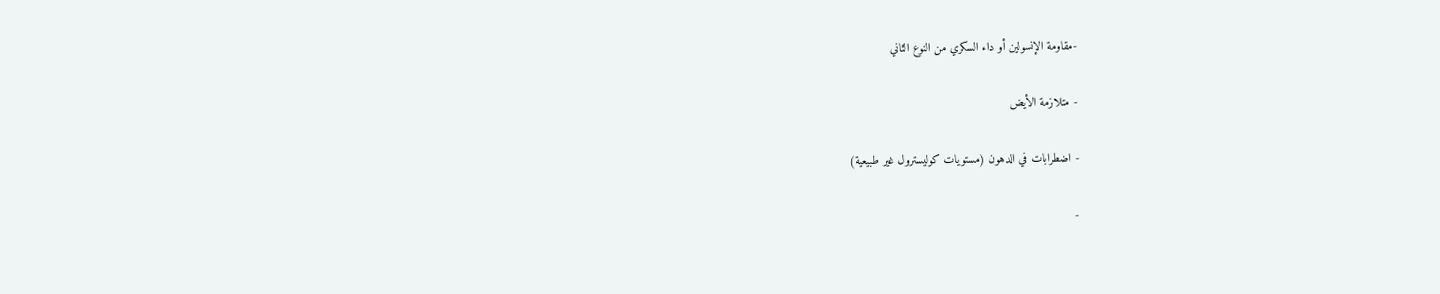-مقاومة الإنسولين أو داء السكري من النوع الثاني

- متلازمة الأيض

- اضطرابات في الدهون (مستويات كوليسترول غير طبيعية)

-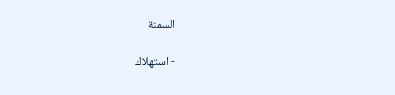السمنة

- استهلاك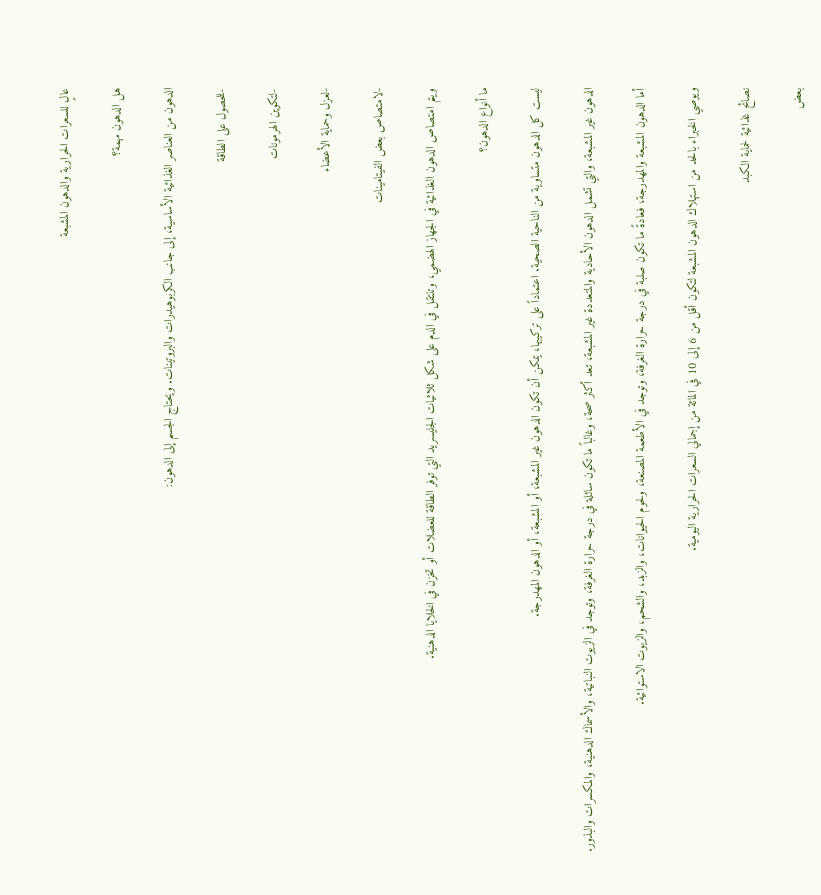عالٍ للسعرات الحرارية والدهون المشبعة

هل الدهون مهمة؟

الدهون من العناصر الغذائية الأساسية، إلى جانب الكربوهيدرات والبروتينات. ويحتاج الجسم إلى الدهون:

-للحصول على الطاقة

-لتكوين الهرمونات

-لعزل وحماية الأعضاء

-لامتصاص بعض الفيتامينات

ويتم امتصاص الدهون الغذائية في الجهاز الهضمي، وتنتقل في الدم على شكل ثلاثيات الجليسريد التي توفر الطاقة للعضلات أو تخزن في الخلايا الدهنية.

ما أنواع الدهون؟

ليست كل الدهون متساوية من الناحية الصحية. اعتماداً على تركيبها، يمكن أن تكون الدهون غير المشبعة، أو المشبعة، أو الدهون المهدرجة.

الدهون غير المشبعة، والتي تشمل الدهون الأحادية والمتعددة غير المشبعة، تعد أكثر صحة، وغالباً ما تكون سائلة في درجة حرارة الغرفة، وتوجد في الزيوت النباتية، والأسماك الدهنية، والمكسرات والبذور.

أما الدهون المشبعة والمهدرجة، فعادةً ما تكون صلبة في درجة حرارة الغرفة، وتوجد في الأطعمة المصنعة، ولحوم الحيوانات، والزبد، والشحم، والزيوت الاستوائية.

ويوصي الخبراء بالحد من استهلاك الدهون المشبعة لتكون أقل من 6 إلى 10 في المائة من إجمالي السعرات الحرارية اليومية.

نصائح غذائية لحماية الكبد

بعض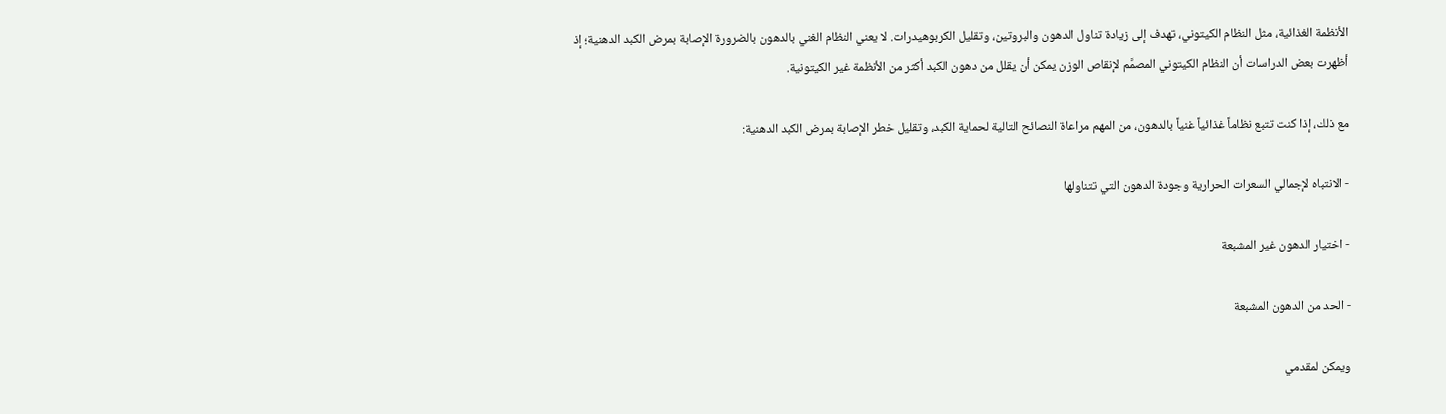الأنظمة الغذائية، مثل النظام الكيتوني، تهدف إلى زيادة تناول الدهون والبروتين، وتقليل الكربوهيدرات. لا يعني النظام الغني بالدهون بالضرورة الإصابة بمرض الكبد الدهنية؛ إذ أظهرت بعض الدراسات أن النظام الكيتوني المصمَّم لإنقاص الوزن يمكن أن يقلل من دهون الكبد أكثر من الأنظمة غير الكيتونية.

مع ذلك، إذا كنت تتبع نظاماً غذائياً غنياً بالدهون، من المهم مراعاة النصائح التالية لحماية الكبد، وتقليل خطر الإصابة بمرض الكبد الدهنية:

- الانتباه لإجمالي السعرات الحرارية وجودة الدهون التي تتناولها

- اختيار الدهون غير المشبعة

- الحد من الدهون المشبعة

ويمكن لمقدمي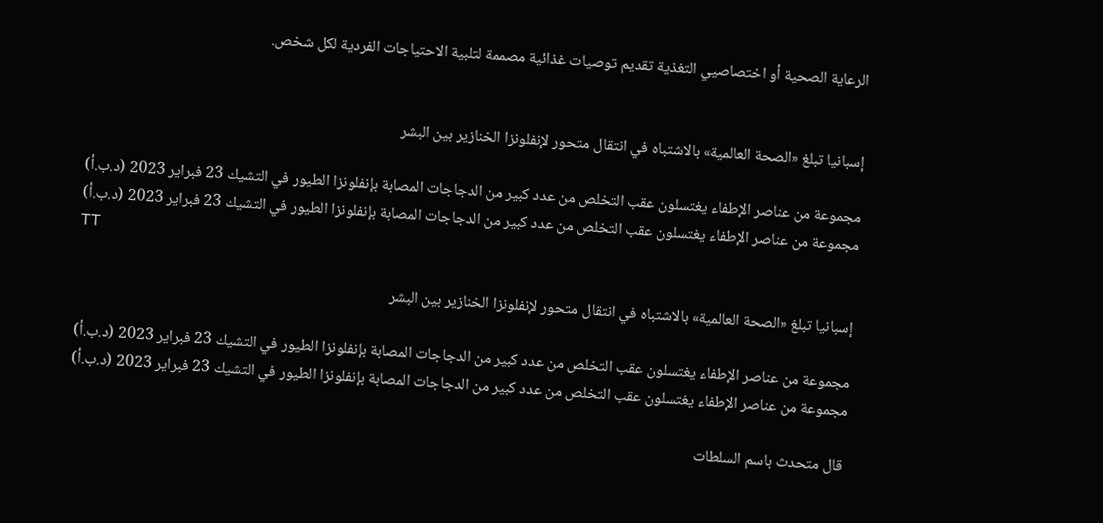الرعاية الصحية أو اختصاصيي التغذية تقديم توصيات غذائية مصممة لتلبية الاحتياجات الفردية لكل شخص.


إسبانيا تبلغ «الصحة العالمية» بالاشتباه في انتقال متحور لإنفلونزا الخنازير بين البشر

مجموعة من عناصر الإطفاء يغتسلون عقب التخلص من عدد كبير من الدجاجات المصابة بإنفلونزا الطيور في التشيك 23 فبراير 2023 (د.ب.أ)
مجموعة من عناصر الإطفاء يغتسلون عقب التخلص من عدد كبير من الدجاجات المصابة بإنفلونزا الطيور في التشيك 23 فبراير 2023 (د.ب.أ)
TT

إسبانيا تبلغ «الصحة العالمية» بالاشتباه في انتقال متحور لإنفلونزا الخنازير بين البشر

مجموعة من عناصر الإطفاء يغتسلون عقب التخلص من عدد كبير من الدجاجات المصابة بإنفلونزا الطيور في التشيك 23 فبراير 2023 (د.ب.أ)
مجموعة من عناصر الإطفاء يغتسلون عقب التخلص من عدد كبير من الدجاجات المصابة بإنفلونزا الطيور في التشيك 23 فبراير 2023 (د.ب.أ)

قال متحدث باسم السلطات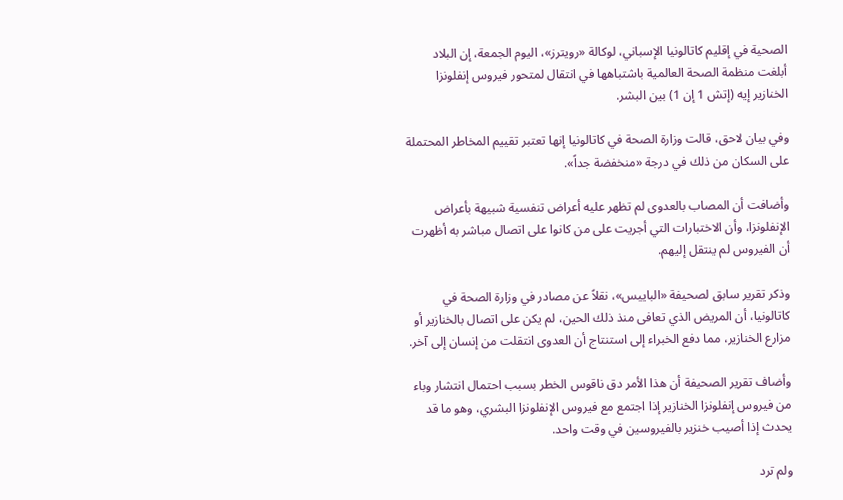الصحية في إقليم كاتالونيا الإسباني، لوكالة «رويترز»، اليوم الجمعة، إن البلاد أبلغت منظمة الصحة العالمية باشتباهها في انتقال لمتحور فيروس إنفلونزا الخنازير إيه (إتش 1 إن 1) بين البشر.

وفي بيان لاحق، قالت وزارة الصحة في كاتالونيا إنها تعتبر ‌تقييم المخاطر المحتملة على ‌السكان من ذلك ‌في درجة «منخفضة جداً».

وأضافت أن المصاب بالعدوى لم تظهر عليه أعراض تنفسية شبيهة بأعراض الإنفلونزا، وأن الاختبارات التي أجريت على من كانوا على اتصال مباشر به أظهرت أن الفيروس لم ينتقل إليهم.

وذكر تقرير ‌سابق ‌لصحيفة «الباييس»، نقلاً عن مصادر في ‌وزارة الصحة في كاتالونيا، أن ‌المريض الذي تعافى منذ ذلك الحين، لم يكن على اتصال بالخنازير أو مزارع الخنازير، مما دفع الخبراء ‌إلى استنتاج أن العدوى انتقلت من إنسان إلى آخر.

وأضاف تقرير الصحيفة أن هذا الأمر دق ناقوس الخطر بسبب احتمال انتشار وباء من فيروس إنفلونزا الخنازير إذا اجتمع مع فيروس الإنفلونزا البشري، وهو ما قد يحدث إذا أصيب خنزير بالفيروسين في وقت واحد.

ولم ترد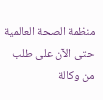منظمة الصحة العالمية حتى الآن على طلب من وكالة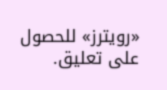«رويترز» للحصول على تعليق.